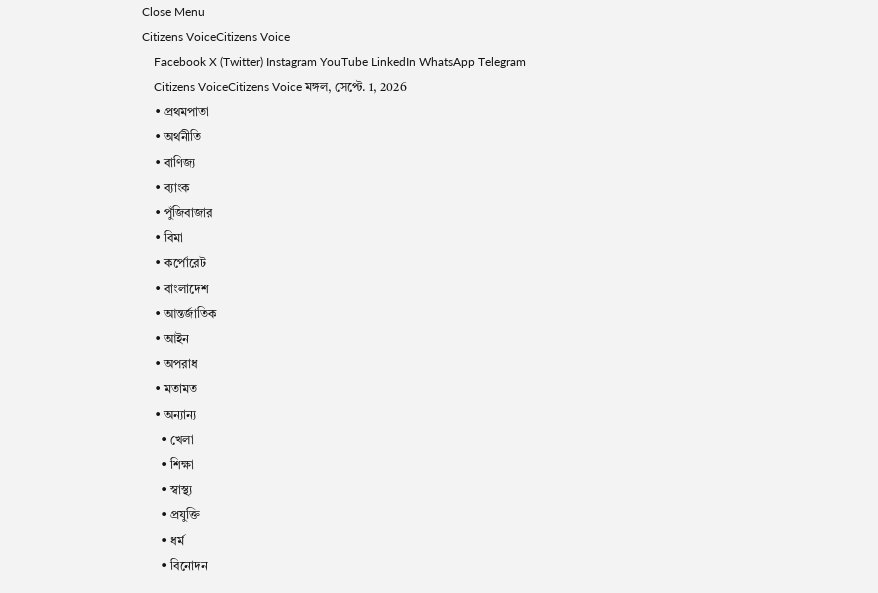Close Menu
Citizens VoiceCitizens Voice
    Facebook X (Twitter) Instagram YouTube LinkedIn WhatsApp Telegram
    Citizens VoiceCitizens Voice মঙ্গল, সেপ্টে. 1, 2026
    • প্রথমপাতা
    • অর্থনীতি
    • বাণিজ্য
    • ব্যাংক
    • পুঁজিবাজার
    • বিমা
    • কর্পোরেট
    • বাংলাদেশ
    • আন্তর্জাতিক
    • আইন
    • অপরাধ
    • মতামত
    • অন্যান্য
      • খেলা
      • শিক্ষা
      • স্বাস্থ্য
      • প্রযুক্তি
      • ধর্ম
      • বিনোদন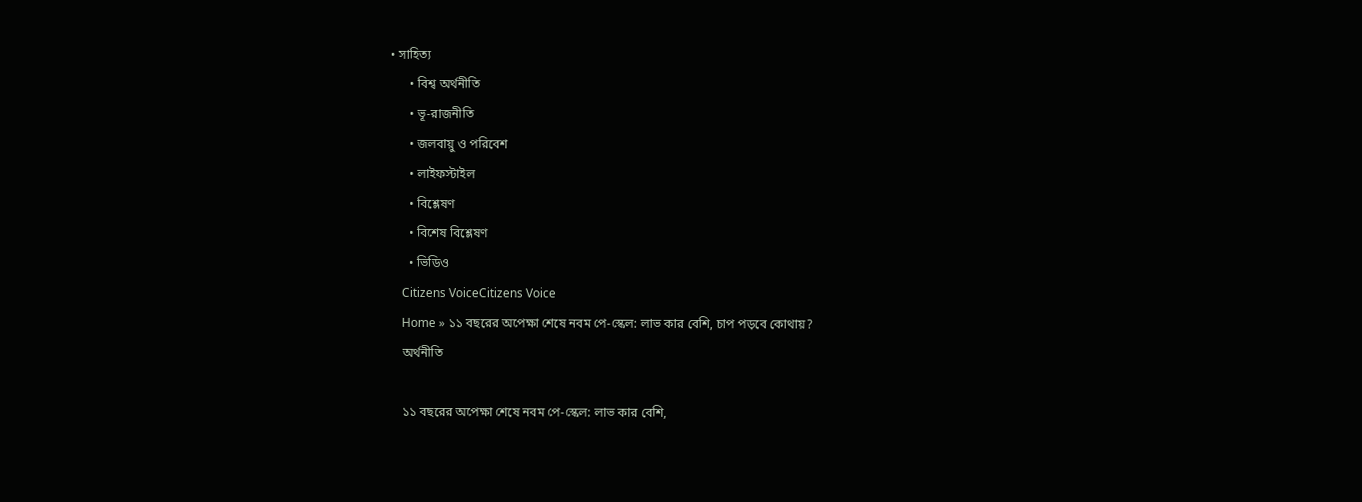• সাহিত্য
      • বিশ্ব অর্থনীতি
      • ভূ-রাজনীতি
      • জলবায়ু ও পরিবেশ
      • লাইফস্টাইল
      • বিশ্লেষণ
      • বিশেষ বিশ্লেষণ
      • ভিডিও
    Citizens VoiceCitizens Voice
    Home » ১১ বছরের অপেক্ষা শেষে নবম পে-স্কেল: লাভ কার বেশি, চাপ পড়বে কোথায়?
    অর্থনীতি

    ১১ বছরের অপেক্ষা শেষে নবম পে-স্কেল: লাভ কার বেশি,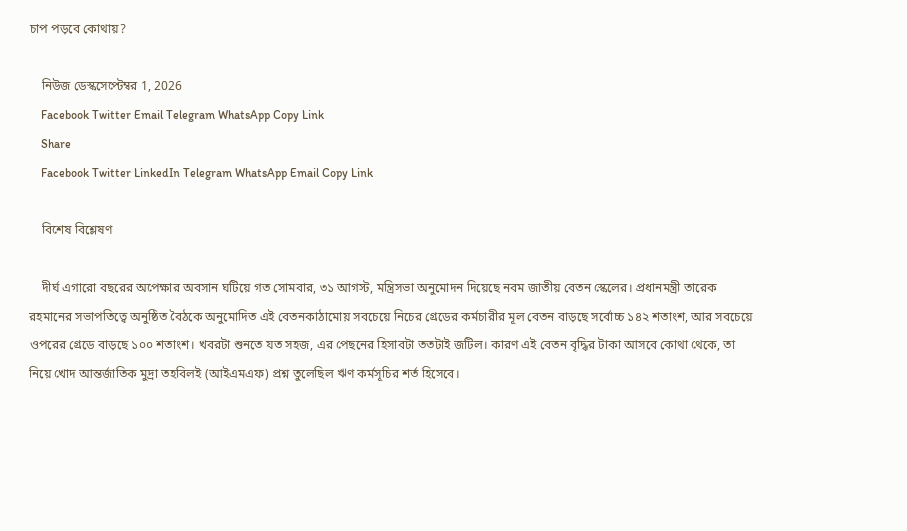চাপ পড়বে কোথায়?

    নিউজ ডেস্কসেপ্টেম্বর 1, 2026
    Facebook Twitter Email Telegram WhatsApp Copy Link
    Share
    Facebook Twitter LinkedIn Telegram WhatsApp Email Copy Link

    বিশেষ বিশ্লেষণ

    দীর্ঘ এগারো বছরের অপেক্ষার অবসান ঘটিয়ে গত সোমবার, ৩১ আগস্ট, মন্ত্রিসভা অনুমোদন দিয়েছে নবম জাতীয় বেতন স্কেলের। প্রধানমন্ত্রী তারেক রহমানের সভাপতিত্বে অনুষ্ঠিত বৈঠকে অনুমোদিত এই বেতনকাঠামোয় সবচেয়ে নিচের গ্রেডের কর্মচারীর মূল বেতন বাড়ছে সর্বোচ্চ ১৪২ শতাংশ, আর সবচেয়ে ওপরের গ্রেডে বাড়ছে ১০০ শতাংশ। খবরটা শুনতে যত সহজ, এর পেছনের হিসাবটা ততটাই জটিল। কারণ এই বেতন বৃদ্ধির টাকা আসবে কোথা থেকে, তা নিয়ে খোদ আন্তর্জাতিক মুদ্রা তহবিলই (আইএমএফ) প্রশ্ন তুলেছিল ঋণ কর্মসূচির শর্ত হিসেবে।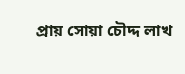প্রায় সোয়া চৌদ্দ লাখ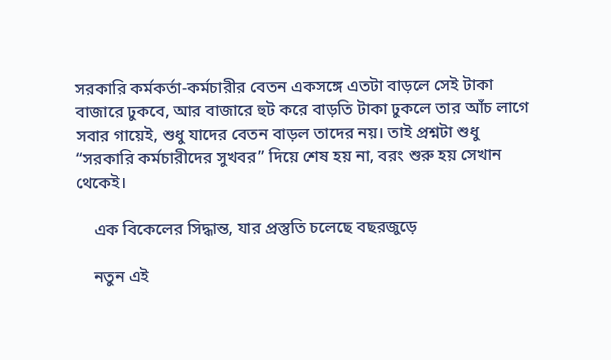সরকারি কর্মকর্তা-কর্মচারীর বেতন একসঙ্গে এতটা বাড়লে সেই টাকা বাজারে ঢুকবে, আর বাজারে হুট করে বাড়তি টাকা ঢুকলে তার আঁচ লাগে সবার গায়েই, শুধু যাদের বেতন বাড়ল তাদের নয়। তাই প্রশ্নটা শুধু “সরকারি কর্মচারীদের সুখবর” দিয়ে শেষ হয় না, বরং শুরু হয় সেখান থেকেই।

    এক বিকেলের সিদ্ধান্ত, যার প্রস্তুতি চলেছে বছরজুড়ে

    নতুন এই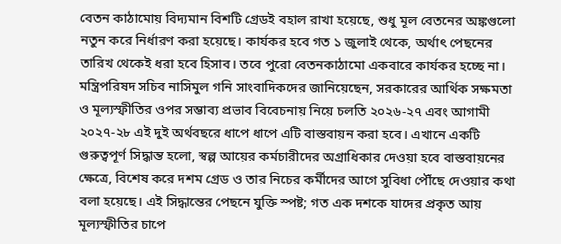বেতন কাঠামোয় বিদ্যমান বিশটি গ্রেডই বহাল রাখা হয়েছে, শুধু মূল বেতনের অঙ্কগুলো নতুন করে নির্ধারণ করা হয়েছে। কার্যকর হবে গত ১ জুলাই থেকে, অর্থাৎ পেছনের তারিখ থেকেই ধরা হবে হিসাব। তবে পুরো বেতনকাঠামো একবারে কার্যকর হচ্ছে না। মন্ত্রিপরিষদ সচিব নাসিমুল গনি সাংবাদিকদের জানিয়েছেন, সরকারের আর্থিক সক্ষমতা ও মূল্যস্ফীতির ওপর সম্ভাব্য প্রভাব বিবেচনায় নিয়ে চলতি ২০২৬-২৭ এবং আগামী ২০২৭-২৮ এই দুই অর্থবছরে ধাপে ধাপে এটি বাস্তবায়ন করা হবে। এখানে একটি গুরুত্বপূর্ণ সিদ্ধান্ত হলো, স্বল্প আয়ের কর্মচারীদের অগ্রাধিকার দেওয়া হবে বাস্তবায়নের ক্ষেত্রে, বিশেষ করে দশম গ্রেড ও তার নিচের কর্মীদের আগে সুবিধা পৌঁছে দেওয়ার কথা বলা হয়েছে। এই সিদ্ধান্তের পেছনে যুক্তি স্পষ্ট; গত এক দশকে যাদের প্রকৃত আয় মূল্যস্ফীতির চাপে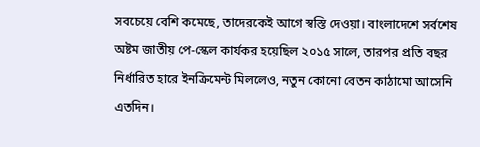সবচেয়ে বেশি কমেছে, তাদেরকেই আগে স্বস্তি দেওয়া। বাংলাদেশে সর্বশেষ অষ্টম জাতীয় পে-স্কেল কার্যকর হয়েছিল ২০১৫ সালে, তারপর প্রতি বছর নির্ধারিত হারে ইনক্রিমেন্ট মিললেও, নতুন কোনো বেতন কাঠামো আসেনি এতদিন।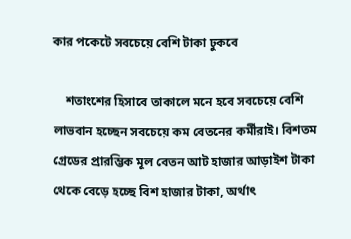কার পকেটে সবচেয়ে বেশি টাকা ঢুকবে

    শতাংশের হিসাবে তাকালে মনে হবে সবচেয়ে বেশি লাভবান হচ্ছেন সবচেয়ে কম বেতনের কর্মীরাই। বিশতম গ্রেডের প্রারম্ভিক মূল বেতন আট হাজার আড়াইশ টাকা থেকে বেড়ে হচ্ছে বিশ হাজার টাকা, অর্থাৎ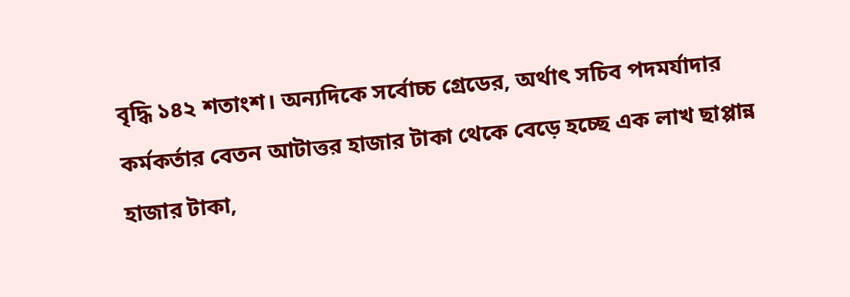বৃদ্ধি ১৪২ শতাংশ। অন্যদিকে সর্বোচ্চ গ্রেডের, অর্থাৎ সচিব পদমর্যাদার কর্মকর্তার বেতন আটাত্তর হাজার টাকা থেকে বেড়ে হচ্ছে এক লাখ ছাপ্পান্ন হাজার টাকা,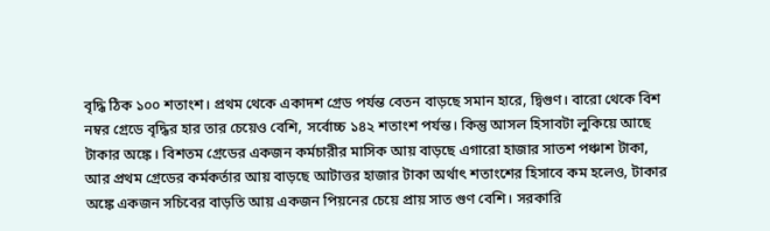বৃদ্ধি ঠিক ১০০ শতাংশ। প্রথম থেকে একাদশ গ্রেড পর্যন্ত বেতন বাড়ছে সমান হারে, দ্বিগুণ। বারো থেকে বিশ নম্বর গ্রেডে বৃদ্ধির হার তার চেয়েও বেশি, সর্বোচ্চ ১৪২ শতাংশ পর্যন্ত। কিন্তু আসল হিসাবটা লুকিয়ে আছে টাকার অঙ্কে। বিশতম গ্রেডের একজন কর্মচারীর মাসিক আয় বাড়ছে এগারো হাজার সাতশ পঞ্চাশ টাকা, আর প্রথম গ্রেডের কর্মকর্তার আয় বাড়ছে আটাত্তর হাজার টাকা অর্থাৎ শতাংশের হিসাবে কম হলেও, টাকার অঙ্কে একজন সচিবের বাড়তি আয় একজন পিয়নের চেয়ে প্রায় সাত গুণ বেশি। সরকারি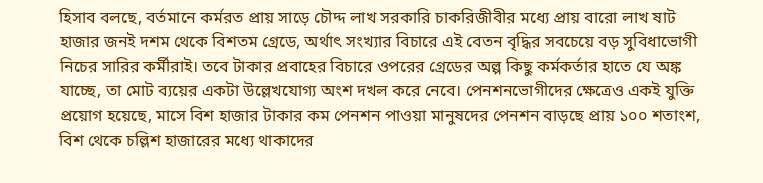হিসাব বলছে, বর্তমানে কর্মরত প্রায় সাড়ে চৌদ্দ লাখ সরকারি চাকরিজীবীর মধ্যে প্রায় বারো লাখ ষাট হাজার জনই দশম থেকে বিশতম গ্রেডে, অর্থাৎ সংখ্যার বিচারে এই বেতন বৃদ্ধির সবচেয়ে বড় সুবিধাভোগী নিচের সারির কর্মীরাই। তবে টাকার প্রবাহের বিচারে ওপরের গ্রেডের অল্প কিছু কর্মকর্তার হাতে যে অঙ্ক যাচ্ছে, তা মোট ব্যয়ের একটা উল্লেখযোগ্য অংশ দখল করে নেবে। পেনশনভোগীদের ক্ষেত্রেও একই যুক্তি প্রয়োগ হয়েছে, মাসে বিশ হাজার টাকার কম পেনশন পাওয়া মানুষদের পেনশন বাড়ছে প্রায় ১০০ শতাংশ, বিশ থেকে চল্লিশ হাজারের মধ্যে থাকাদের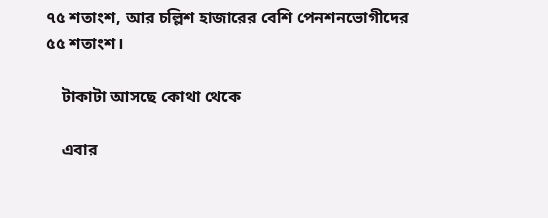৭৫ শতাংশ, আর চল্লিশ হাজারের বেশি পেনশনভোগীদের ৫৫ শতাংশ।

    টাকাটা আসছে কোথা থেকে

    এবার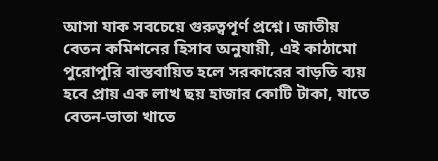আসা যাক সবচেয়ে গুরুত্বপূর্ণ প্রশ্নে। জাতীয় বেতন কমিশনের হিসাব অনুযায়ী, এই কাঠামো পুরোপুরি বাস্তবায়িত হলে সরকারের বাড়তি ব্যয় হবে প্রায় এক লাখ ছয় হাজার কোটি টাকা, যাতে বেতন-ভাতা খাতে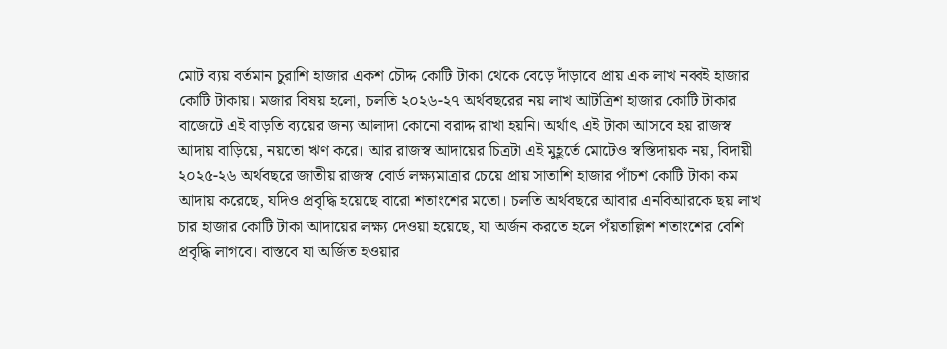মোট ব্যয় বর্তমান চুরাশি হাজার একশ চৌদ্দ কোটি টাকা থেকে বেড়ে দাঁড়াবে প্রায় এক লাখ নব্বই হাজার কোটি টাকায়। মজার বিষয় হলো, চলতি ২০২৬-২৭ অর্থবছরের নয় লাখ আটত্রিশ হাজার কোটি টাকার বাজেটে এই বাড়তি ব্যয়ের জন্য আলাদা কোনো বরাদ্দ রাখা হয়নি। অর্থাৎ এই টাকা আসবে হয় রাজস্ব আদায় বাড়িয়ে, নয়তো ঋণ করে। আর রাজস্ব আদায়ের চিত্রটা এই মুহূর্তে মোটেও স্বস্তিদায়ক নয়, বিদায়ী ২০২৫-২৬ অর্থবছরে জাতীয় রাজস্ব বোর্ড লক্ষ্যমাত্রার চেয়ে প্রায় সাতাশি হাজার পাঁচশ কোটি টাকা কম আদায় করেছে, যদিও প্রবৃদ্ধি হয়েছে বারো শতাংশের মতো। চলতি অর্থবছরে আবার এনবিআরকে ছয় লাখ চার হাজার কোটি টাকা আদায়ের লক্ষ্য দেওয়া হয়েছে, যা অর্জন করতে হলে পঁয়তাল্লিশ শতাংশের বেশি প্রবৃদ্ধি লাগবে। বাস্তবে যা অর্জিত হওয়ার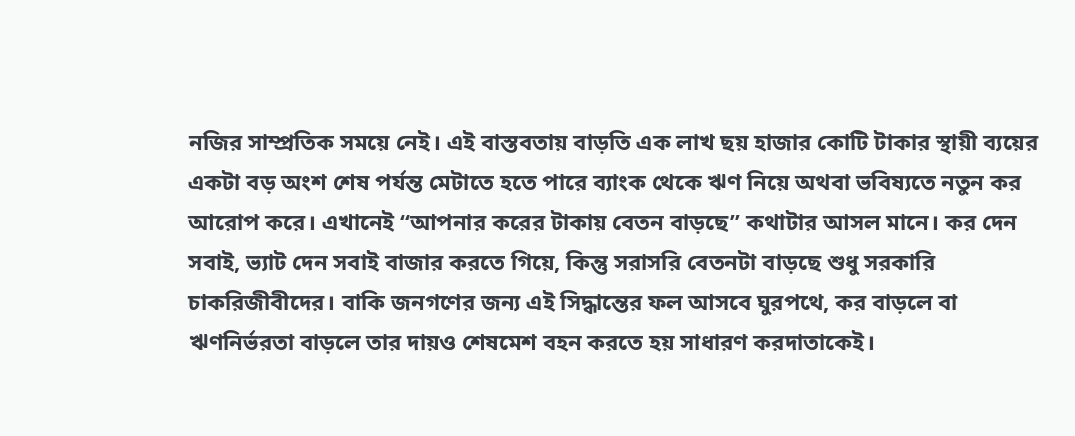নজির সাম্প্রতিক সময়ে নেই। এই বাস্তবতায় বাড়তি এক লাখ ছয় হাজার কোটি টাকার স্থায়ী ব্যয়ের একটা বড় অংশ শেষ পর্যন্ত মেটাতে হতে পারে ব্যাংক থেকে ঋণ নিয়ে অথবা ভবিষ্যতে নতুন কর আরোপ করে। এখানেই “আপনার করের টাকায় বেতন বাড়ছে” কথাটার আসল মানে। কর দেন সবাই, ভ্যাট দেন সবাই বাজার করতে গিয়ে, কিন্তু সরাসরি বেতনটা বাড়ছে শুধু সরকারি চাকরিজীবীদের। বাকি জনগণের জন্য এই সিদ্ধান্তের ফল আসবে ঘুরপথে, কর বাড়লে বা ঋণনির্ভরতা বাড়লে তার দায়ও শেষমেশ বহন করতে হয় সাধারণ করদাতাকেই।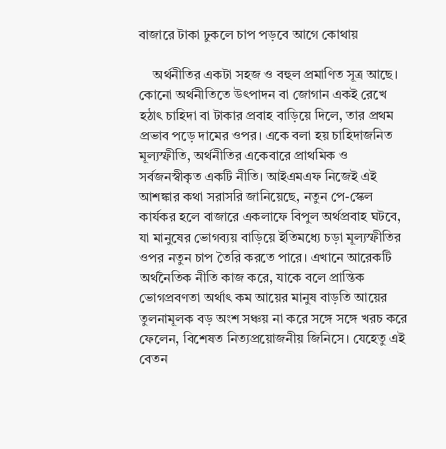বাজারে টাকা ঢুকলে চাপ পড়বে আগে কোথায়

    অর্থনীতির একটা সহজ ও বহুল প্রমাণিত সূত্র আছে। কোনো অর্থনীতিতে উৎপাদন বা জোগান একই রেখে হঠাৎ চাহিদা বা টাকার প্রবাহ বাড়িয়ে দিলে, তার প্রথম প্রভাব পড়ে দামের ওপর। একে বলা হয় চাহিদাজনিত মূল্যস্ফীতি, অর্থনীতির একেবারে প্রাথমিক ও সর্বজনস্বীকৃত একটি নীতি। আইএমএফ নিজেই এই আশঙ্কার কথা সরাসরি জানিয়েছে, নতুন পে-স্কেল কার্যকর হলে বাজারে একলাফে বিপুল অর্থপ্রবাহ ঘটবে, যা মানুষের ভোগব্যয় বাড়িয়ে ইতিমধ্যে চড়া মূল্যস্ফীতির ওপর নতুন চাপ তৈরি করতে পারে। এখানে আরেকটি অর্থনৈতিক নীতি কাজ করে, যাকে বলে প্রান্তিক ভোগপ্রবণতা অর্থাৎ কম আয়ের মানুষ বাড়তি আয়ের তুলনামূলক বড় অংশ সঞ্চয় না করে সঙ্গে সঙ্গে খরচ করে ফেলেন, বিশেষত নিত্যপ্রয়োজনীয় জিনিসে। যেহেতু এই বেতন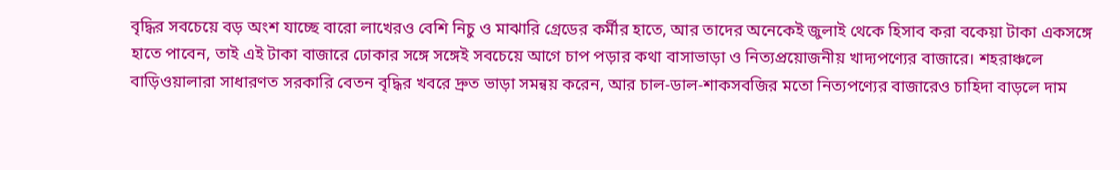বৃদ্ধির সবচেয়ে বড় অংশ যাচ্ছে বারো লাখেরও বেশি নিচু ও মাঝারি গ্রেডের কর্মীর হাতে, আর তাদের অনেকেই জুলাই থেকে হিসাব করা বকেয়া টাকা একসঙ্গে হাতে পাবেন, তাই এই টাকা বাজারে ঢোকার সঙ্গে সঙ্গেই সবচেয়ে আগে চাপ পড়ার কথা বাসাভাড়া ও নিত্যপ্রয়োজনীয় খাদ্যপণ্যের বাজারে। শহরাঞ্চলে বাড়িওয়ালারা সাধারণত সরকারি বেতন বৃদ্ধির খবরে দ্রুত ভাড়া সমন্বয় করেন, আর চাল-ডাল-শাকসবজির মতো নিত্যপণ্যের বাজারেও চাহিদা বাড়লে দাম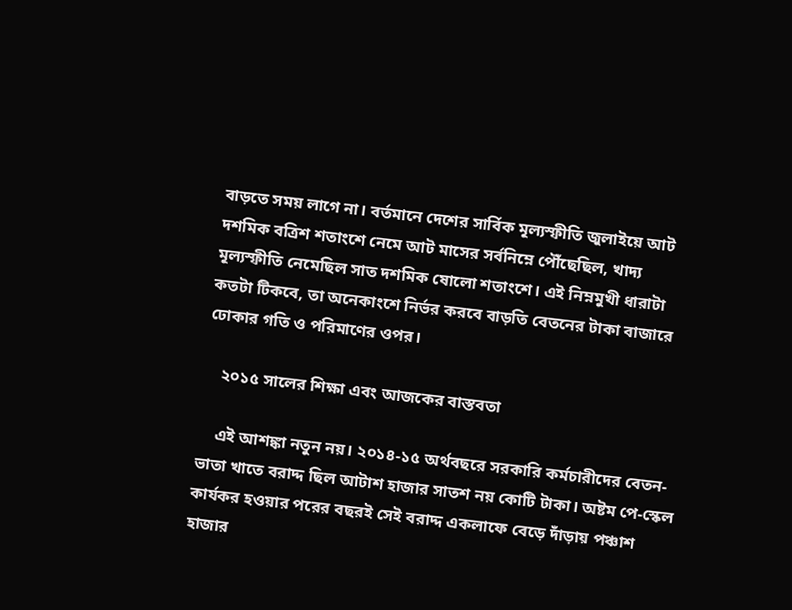বাড়তে সময় লাগে না। বর্তমানে দেশের সার্বিক মূল্যস্ফীতি জুলাইয়ে আট দশমিক বত্রিশ শতাংশে নেমে আট মাসের সর্বনিম্নে পৌঁছেছিল, খাদ্য মূল্যস্ফীতি নেমেছিল সাত দশমিক ষোলো শতাংশে। এই নিম্নমুখী ধারাটা কতটা টিকবে, তা অনেকাংশে নির্ভর করবে বাড়তি বেতনের টাকা বাজারে ঢোকার গতি ও পরিমাণের ওপর।

    ২০১৫ সালের শিক্ষা এবং আজকের বাস্তবতা

    এই আশঙ্কা নতুন নয়। ২০১৪-১৫ অর্থবছরে সরকারি কর্মচারীদের বেতন-ভাতা খাতে বরাদ্দ ছিল আটাশ হাজার সাতশ নয় কোটি টাকা। অষ্টম পে-স্কেল কার্যকর হওয়ার পরের বছরই সেই বরাদ্দ একলাফে বেড়ে দাঁড়ায় পঞ্চাশ হাজার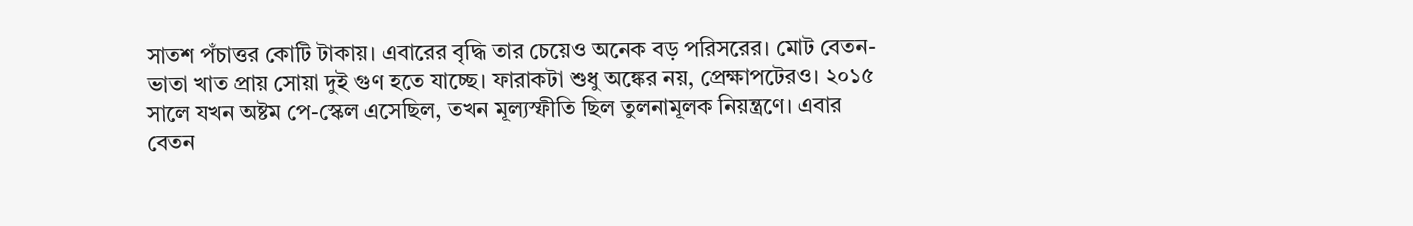সাতশ পঁচাত্তর কোটি টাকায়। এবারের বৃদ্ধি তার চেয়েও অনেক বড় পরিসরের। মোট বেতন-ভাতা খাত প্রায় সোয়া দুই গুণ হতে যাচ্ছে। ফারাকটা শুধু অঙ্কের নয়, প্রেক্ষাপটেরও। ২০১৫ সালে যখন অষ্টম পে-স্কেল এসেছিল, তখন মূল্যস্ফীতি ছিল তুলনামূলক নিয়ন্ত্রণে। এবার বেতন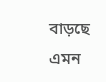বাড়ছে এমন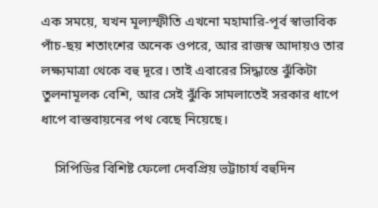এক সময়ে, যখন মূল্যস্ফীতি এখনো মহামারি-পূর্ব স্বাভাবিক পাঁচ-ছয় শতাংশের অনেক ওপরে, আর রাজস্ব আদায়ও তার লক্ষ্যমাত্রা থেকে বহু দূরে। তাই এবারের সিদ্ধান্তে ঝুঁকিটা তুলনামূলক বেশি, আর সেই ঝুঁকি সামলাতেই সরকার ধাপে ধাপে বাস্তবায়নের পথ বেছে নিয়েছে।

    সিপিডির বিশিষ্ট ফেলো দেবপ্রিয় ভট্টাচার্য বহুদিন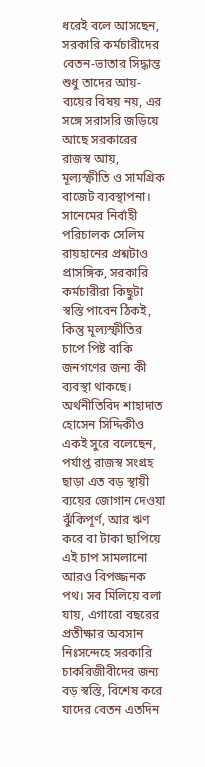ধরেই বলে আসছেন, সরকারি কর্মচারীদের বেতন-ভাতার সিদ্ধান্ত শুধু তাদের আয়-ব্যয়ের বিষয় নয়, এর সঙ্গে সরাসরি জড়িয়ে আছে সরকারের রাজস্ব আয়, মূল্যস্ফীতি ও সামগ্রিক বাজেট ব্যবস্থাপনা। সানেমের নির্বাহী পরিচালক সেলিম রায়হানের প্রশ্নটাও প্রাসঙ্গিক, সরকারি কর্মচারীরা কিছুটা স্বস্তি পাবেন ঠিকই, কিন্তু মূল্যস্ফীতির চাপে পিষ্ট বাকি জনগণের জন্য কী ব্যবস্থা থাকছে। অর্থনীতিবিদ শাহাদাত হোসেন সিদ্দিকীও একই সুরে বলেছেন, পর্যাপ্ত রাজস্ব সংগ্রহ ছাড়া এত বড় স্থায়ী ব্যয়ের জোগান দেওয়া ঝুঁকিপূর্ণ, আর ঋণ করে বা টাকা ছাপিয়ে এই চাপ সামলানো আরও বিপজ্জনক পথ। সব মিলিয়ে বলা যায়, এগারো বছরের প্রতীক্ষার অবসান নিঃসন্দেহে সরকারি চাকরিজীবীদের জন্য বড় স্বস্তি, বিশেষ করে যাদের বেতন এতদিন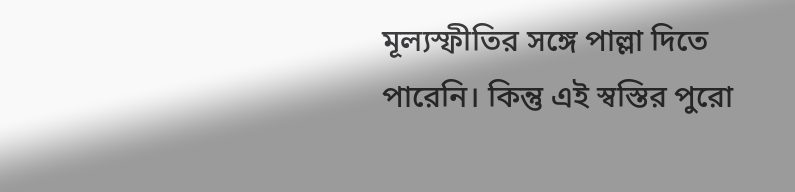মূল্যস্ফীতির সঙ্গে পাল্লা দিতে পারেনি। কিন্তু এই স্বস্তির পুরো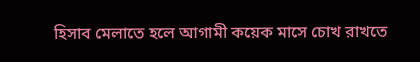হিসাব মেলাতে হলে আগামী কয়েক মাসে চোখ রাখতে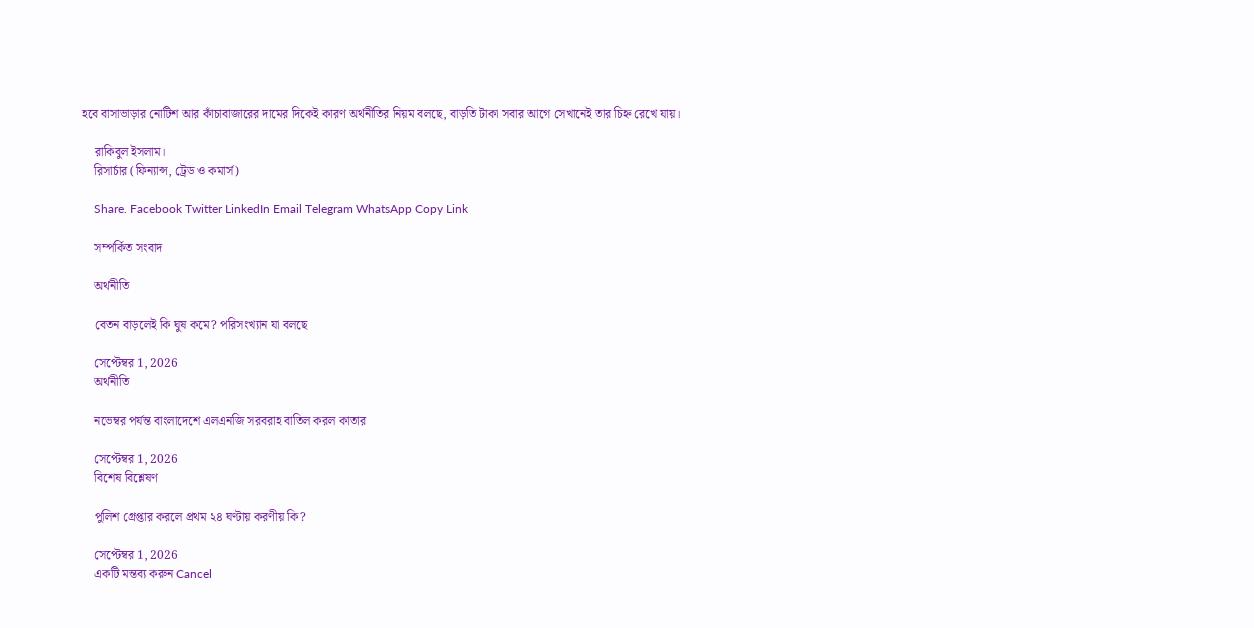হবে বাসাভাড়ার নোটিশ আর কাঁচাবাজারের দামের দিকেই কারণ অর্থনীতির নিয়ম বলছে, বাড়তি টাকা সবার আগে সেখানেই তার চিহ্ন রেখে যায়।

    রাকিবুল ইসলাম।
    রিসার্চার (ফিন্যান্স, ট্রেড ও কমার্স)

    Share. Facebook Twitter LinkedIn Email Telegram WhatsApp Copy Link

    সম্পর্কিত সংবাদ

    অর্থনীতি

    বেতন বাড়লেই কি ঘুষ কমে? পরিসংখ্যান যা বলছে

    সেপ্টেম্বর 1, 2026
    অর্থনীতি

    নভেম্বর পর্যন্ত বাংলাদেশে এলএনজি সরবরাহ বাতিল করল কাতার

    সেপ্টেম্বর 1, 2026
    বিশেষ বিশ্লেষণ

    পুলিশ গ্রেপ্তার করলে প্রথম ২৪ ঘণ্টায় করণীয় কি?

    সেপ্টেম্বর 1, 2026
    একটি মন্তব্য করুন Cancel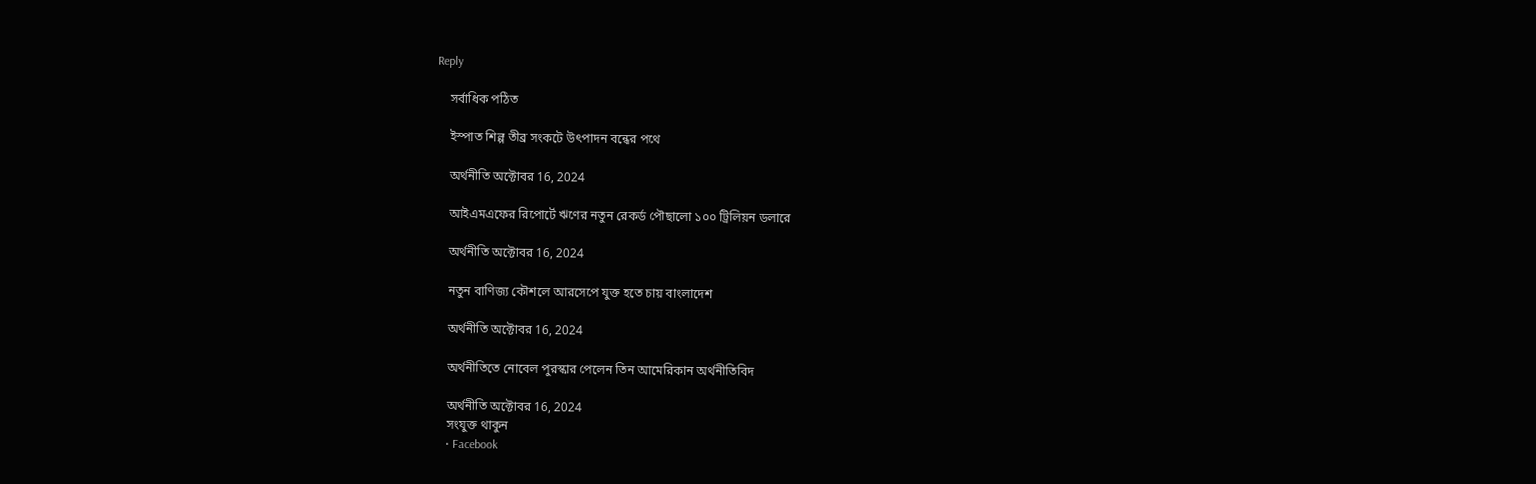Reply

    সর্বাধিক পঠিত

    ইস্পাত শিল্প তীব্র সংকটে উৎপাদন বন্ধের পথে

    অর্থনীতি অক্টোবর 16, 2024

    আইএমএফের রিপোর্টে ঋণের নতুন রেকর্ড পৌছালো ১০০ ট্রিলিয়ন ডলারে

    অর্থনীতি অক্টোবর 16, 2024

    নতুন বাণিজ্য কৌশলে আরসেপে যুক্ত হতে চায় বাংলাদেশ

    অর্থনীতি অক্টোবর 16, 2024

    অর্থনীতিতে নোবেল পুরস্কার পেলেন তিন আমেরিকান অর্থনীতিবিদ

    অর্থনীতি অক্টোবর 16, 2024
    সংযুক্ত থাকুন
    • Facebook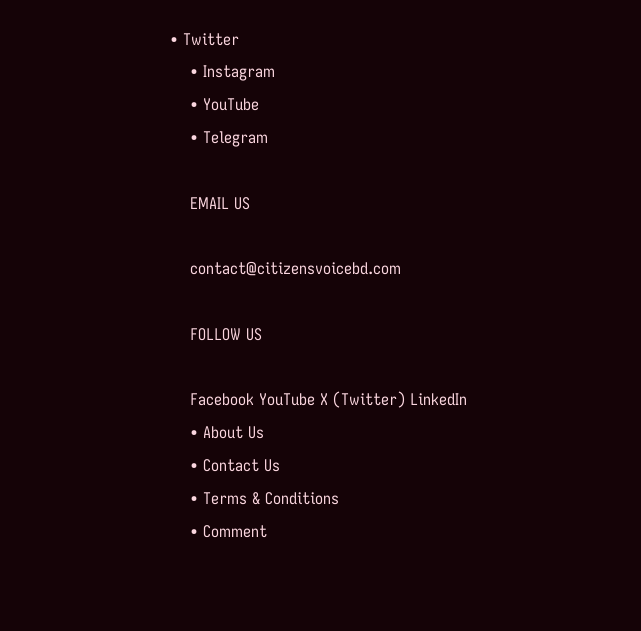• Twitter
    • Instagram
    • YouTube
    • Telegram

    EMAIL US

    contact@citizensvoicebd.com

    FOLLOW US

    Facebook YouTube X (Twitter) LinkedIn
    • About Us
    • Contact Us
    • Terms & Conditions
    • Comment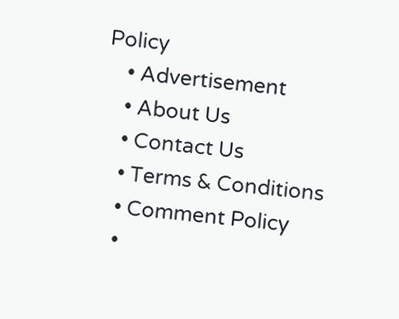Policy
    • Advertisement
    • About Us
    • Contact Us
    • Terms & Conditions
    • Comment Policy
    •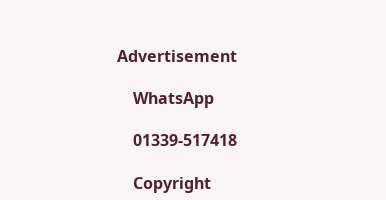Advertisement

    WhatsApp

    01339-517418

    Copyright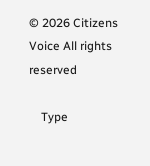© 2026 Citizens Voice All rights reserved

    Type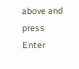above and press Enter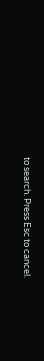to search. Press Esc to cancel.